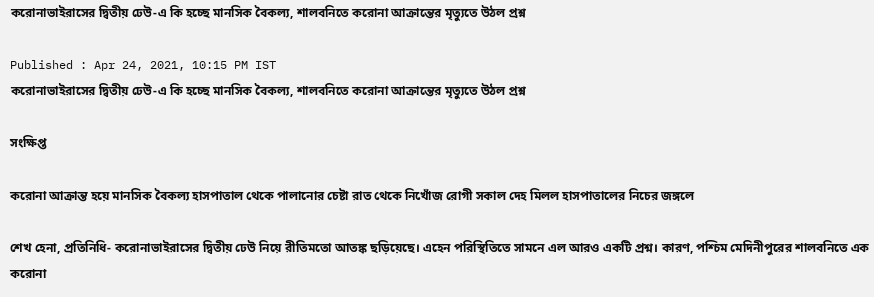করোনাভাইরাসের দ্বিতীয় ঢেউ-এ কি হচ্ছে মানসিক বৈকল্য, শালবনিতে করোনা আক্রান্তের মৃত্যুতে উঠল প্রশ্ন

Published : Apr 24, 2021, 10:15 PM IST
করোনাভাইরাসের দ্বিতীয় ঢেউ-এ কি হচ্ছে মানসিক বৈকল্য, শালবনিতে করোনা আক্রান্তের মৃত্যুতে উঠল প্রশ্ন

সংক্ষিপ্ত

করোনা আক্রান্ত হয়ে মানসিক বৈকল্য হাসপাতাল থেকে পালানোর চেষ্টা রাত থেকে নিখোঁজ রোগী সকাল দেহ মিলল হাসপাতালের নিচের জঙ্গলে

শেখ হেনা, প্রতিনিধি- করোনাভাইরাসের দ্বিতীয় ঢেউ নিয়ে রীতিমতো আতঙ্ক ছড়িয়েছে। এহেন পরিস্থিতিতে সামনে এল আরও একটি প্রশ্ন। কারণ, পশ্চিম মেদিনীপুরের শালবনিতে এক করোনা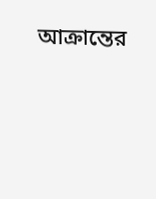আক্রান্তের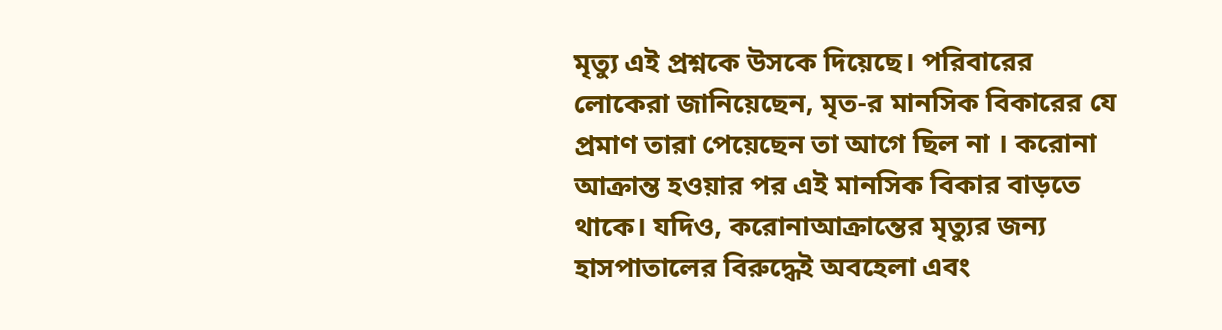মৃত্যু এই প্রশ্নকে উসকে দিয়েছে। পরিবারের লোকেরা জানিয়েছেন, মৃত-র মানসিক বিকারের যে প্রমাণ তারা পেয়েছেন তা আগে ছিল না । করোনা আক্রান্ত হওয়ার পর এই মানসিক বিকার বাড়তে থাকে। যদিও, করোনাআক্রান্তের মৃত্যুর জন্য হাসপাতালের বিরুদ্ধেই অবহেলা এবং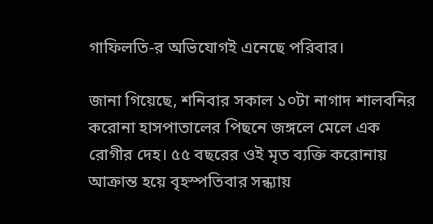গাফিলতি-র অভিযোগই এনেছে পরিবার।

জানা গিয়েছে, শনিবার সকাল ১০টা নাগাদ শালবনির করোনা হাসপাতালের পিছনে জঙ্গলে মেলে এক রোগীর দেহ। ৫৫ বছরের ওই মৃত ব্যক্তি করোনায় আক্রান্ত হয়ে বৃহস্পতিবার সন্ধ্যায়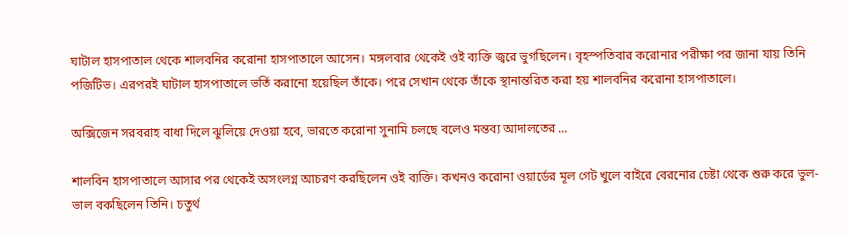ঘাটাল হাসপাতাল থেকে শালবনির করোনা হাসপাতালে আসেন। মঙ্গলবার থেকেই ওই ব্যক্তি জ্বরে ভুগছিলেন। বৃহস্পতিবার করোনার পরীক্ষা পর জানা যায় তিনি পজিটিভ। এরপরই ঘাটাল হাসপাতালে ভর্তি করানো হয়েছিল তাঁকে। পরে সেখান থেকে তাঁকে স্থানান্তরিত করা হয় শালবনির করোনা হাসপাতালে।

অক্সিজেন সরবরাহ বাধা দিলে ঝুলিয়ে দেওয়া হবে, ভারতে করোনা সুনামি চলছে বলেও মন্তব্য আদালতের ...

শালবিন হাসপাতালে আসার পর থেকেই অসংলগ্ন আচরণ করছিলেন ওই ব্যক্তি। কখনও করোনা ওয়ার্ডের মূল গেট খুলে বাইরে বেরনোর চেষ্টা থেকে শুরু করে ভুল-ভাল বকছিলেন তিনি। চতুর্থ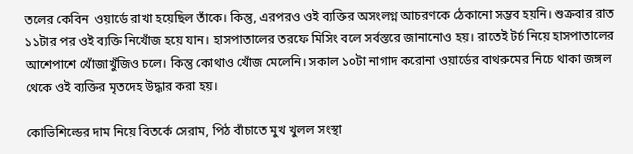তলের কেবিন  ওয়ার্ডে রাখা হয়েছিল তাঁকে। কিন্তু, এরপরও ওই ব্যক্তির অসংলগ্ন আচরণকে ঠেকানো সম্ভব হয়নি। শুক্রবার রাত ১১টার পর ওই ব্যক্তি নিখোঁজ হয়ে যান। হাসপাতালের তরফে মিসিং বলে সর্বস্তরে জানানোও হয়। রাতেই টর্চ নিয়ে হাসপাতালের আশেপাশে খোঁজাখুঁজিও চলে। কিন্তু কোথাও খোঁজ মেলেনি। সকাল ১০টা নাগাদ করোনা ওয়ার্ডের বাথরুমের নিচে থাকা জঙ্গল থেকে ওই ব্যক্তির মৃতদেহ উদ্ধার করা হয়।

কোভিশিল্ডের দাম নিয়ে বিতর্কে সেরাম, পিঠ বাঁচাতে মুখ খুলল সংস্থা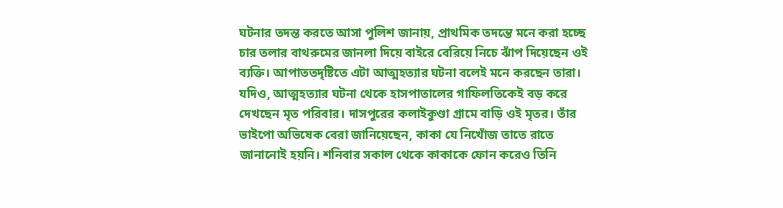ঘটনার তদন্ত করতে আসা পুলিশ জানায়, প্রাথমিক তদন্তে মনে করা হচ্ছে চার তলার বাথরুমের জানলা দিয়ে বাইরে বেরিয়ে নিচে ঝাঁপ দিয়েছেন ওই ব্যক্তি। আপাততদৃষ্টিতে এটা আত্মহত্যার ঘটনা বলেই মনে করছেন তারা। যদিও, আত্মহত্যার ঘটনা থেকে হাসপাতালের গাফিলতিকেই বড় করে দেখছেন মৃত পরিবার। দাসপুরের কলাইকুণ্ডা গ্রামে বাড়ি ওই মৃতর। তাঁর ভাইপো অভিষেক বেরা জানিয়েছেন, কাকা যে নিখোঁজ তাতে রাতে জানানোই হয়নি। শনিবার সকাল থেকে কাকাকে ফোন করেও তিনি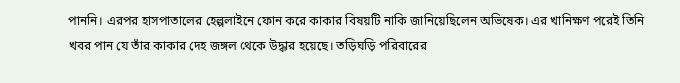পাননি। এরপর হাসপাতালের হেল্পলাইনে ফোন করে কাকার বিষয়টি নাকি জানিয়েছিলেন অভিষেক। এর খানিক্ষণ পরেই তিনি খবর পান যে তাঁর কাকার দেহ জঙ্গল থেকে উদ্ধার হয়েছে। তড়িঘড়ি পরিবারের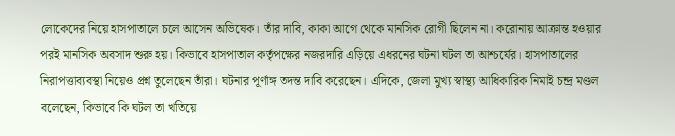লোকেদের নিয়ে হাসপাতালে চলে আসেন অভিষেক। তাঁর দাবি, কাকা আগে থেকে মানসিক রোগী ছিলেন না। করোনায় আক্রান্ত হওয়ার পরই মানসিক অবসাদ শুরু হয়। কিভাবে হাসপাতাল কর্তৃপক্ষের নজরদারি এড়িয়ে এধরনের ঘটনা ঘটল তা আশ্চর্যের। হাসপাতালের নিরাপত্তাব্যবস্থা নিয়েও প্রশ্ন তুলেছেন তাঁরা। ঘটনার পূর্ণাঙ্গ তদন্ত দাবি করেছেন। এদিকে, জেলা মুখ্য স্বাস্থ্য আধিকারিক নিমাই চন্দ্র মণ্ডল বলেছেন, কিভাবে কি ঘটল তা খতিয়ে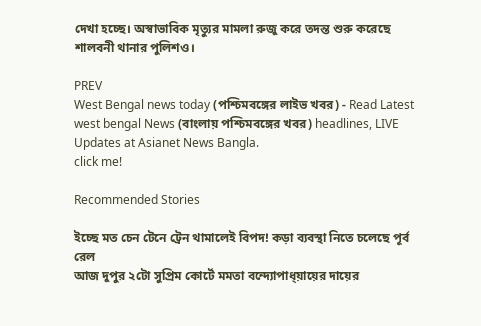দেখা হচ্ছে। অস্বাভাবিক মৃত্যুর মামলা রুজু করে তদন্ত শুরু করেছে শালবনী থানার পুলিশও।

PREV
West Bengal news today (পশ্চিমবঙ্গের লাইভ খবর) - Read Latest west bengal News (বাংলায় পশ্চিমবঙ্গের খবর) headlines, LIVE Updates at Asianet News Bangla.
click me!

Recommended Stories

ইচ্ছে মত চেন টেনে ট্রেন থামালেই বিপদ! কড়া ব্যবস্থা নিতে চলেছে পূর্ব রেল
আজ দুপুর ২টো সুপ্রিম কোর্টে মমতা বন্দ্যোপাধ্য়ায়ের দায়ের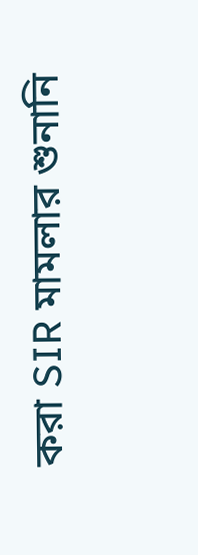করা SIR মামলার শুনানি